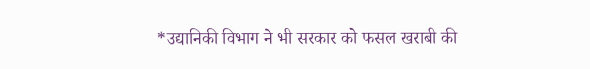*उद्यानिकी विभाग ने भी सरकार को फसल खराबी की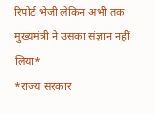रिपोर्ट भेजी लेकिन अभी तक मुख्यमंत्री ने उसका संज्ञान नहीं लिया*
*राज्य सरकार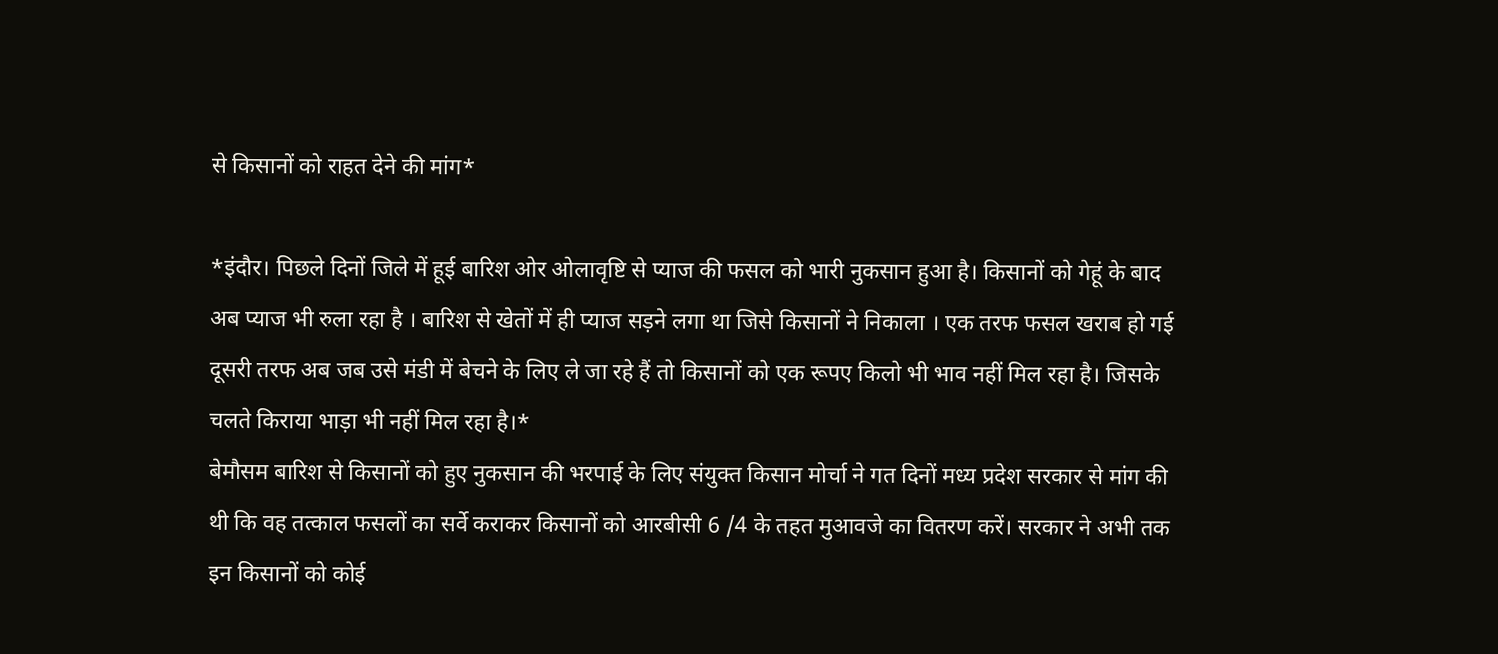से किसानों को राहत देने की मांग*

*इंदौर। पिछले दिनों जिले में हूई बारिश ओर ओलावृष्टि से प्याज की फसल को भारी नुकसान हुआ है। किसानों को गेहूं के बाद अब प्याज भी रुला रहा है । बारिश से खेतों में ही प्याज सड़ने लगा था जिसे किसानों ने निकाला । एक तरफ फसल खराब हो गई दूसरी तरफ अब जब उसे मंडी में बेचने के लिए ले जा रहे हैं तो किसानों को एक रूपए किलो भी भाव नहीं मिल रहा है। जिसके चलते किराया भाड़ा भी नहीं मिल रहा है।*
बेमौसम बारिश से किसानों को हुए नुकसान की भरपाई के लिए संयुक्त किसान मोर्चा ने गत दिनों मध्य प्रदेश सरकार से मांग की थी कि वह तत्काल फसलों का सर्वे कराकर किसानों को आरबीसी 6 /4 के तहत मुआवजे का वितरण करें। सरकार ने अभी तक इन किसानों को कोई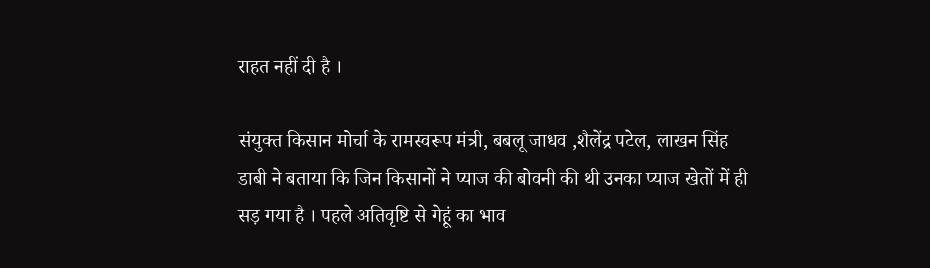राहत नहीं दी है ।

संयुक्त किसान मोर्चा के रामस्वरूप मंत्री, बबलू जाधव ,शैलेंद्र पटेल, लाखन सिंह डाबी ने बताया कि जिन किसानों ने प्याज की बोवनी की थी उनका प्याज खेतों में ही सड़ गया है । पहले अतिवृष्टि से गेहूं का भाव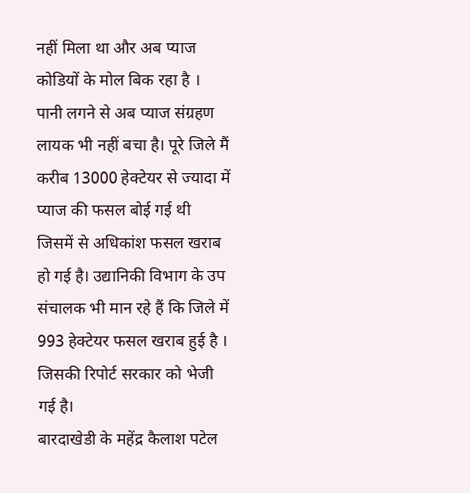नहीं मिला था और अब प्याज कोडियों के मोल बिक रहा है ।
पानी लगने से अब प्याज संग्रहण लायक भी नहीं बचा है। पूरे जिले मैं करीब 13000 हेक्टेयर से ज्यादा में प्याज की फसल बोई गई थी जिसमें से अधिकांश फसल खराब हो गई है। उद्यानिकी विभाग के उप संचालक भी मान रहे हैं कि जिले में 993 हेक्टेयर फसल खराब हुई है । जिसकी रिपोर्ट सरकार को भेजी गई है।
बारदाखेडी के महेंद्र कैलाश पटेल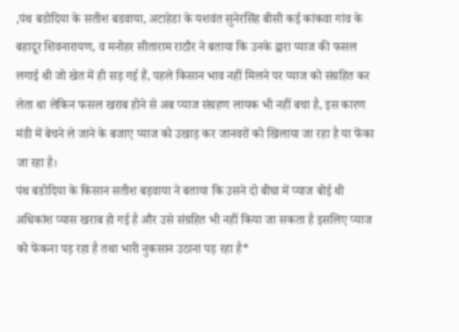,पंथ बडोदिया के सतीश बडवाया, अटाहेडा के यशवंत सुनेरसिंह बीसी कई कांकवा गांव के बहादूर शिवनारायण, व मनोहर सीताराम राठौर ने बताया कि उनके द्वारा प्याज की फसल लगाई थी जो खेत में ही सड़ गई हैं, पहले किसान भाव नहीं मिलने पर प्याज को संग्रहित कर लेता था लेकिन फसल खराब होने से अब प्याज संग्रहण लायक भी नहीं बचा है, इस कारण मंडी में बेचने ले जाने के बजाए प्याज को उखाड़ कर जानवरों को खिलाया जा रहा है या फेंका जा रहा है।
पंथ बडोदिया के किसान सतीश बड़वाया ने बताया कि उसने दो बीघा में प्याज बोई थी अधिकांश प्यास खराब हो गई है और उसे संग्रहित भी नहीं किया जा सकता है इसलिए प्याज को फेंकना पड़ रहा है तथा भारी नुकसान उठाना पड़ रहा है*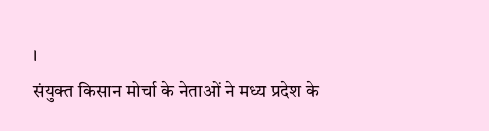।
संयुक्त किसान मोर्चा के नेताओं ने मध्य प्रदेश के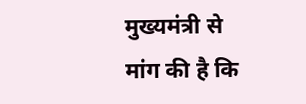मुख्यमंत्री से मांग की है कि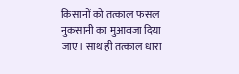किसानों को तत्काल फसल नुकसानी का मुआवजा दिया जाए। साथ ही तत्काल धारा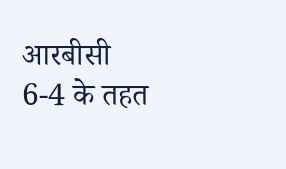आरबीसी 6-4 के तहत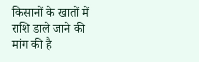किसानों के खातों में राशि डाले जाने की मांग की है